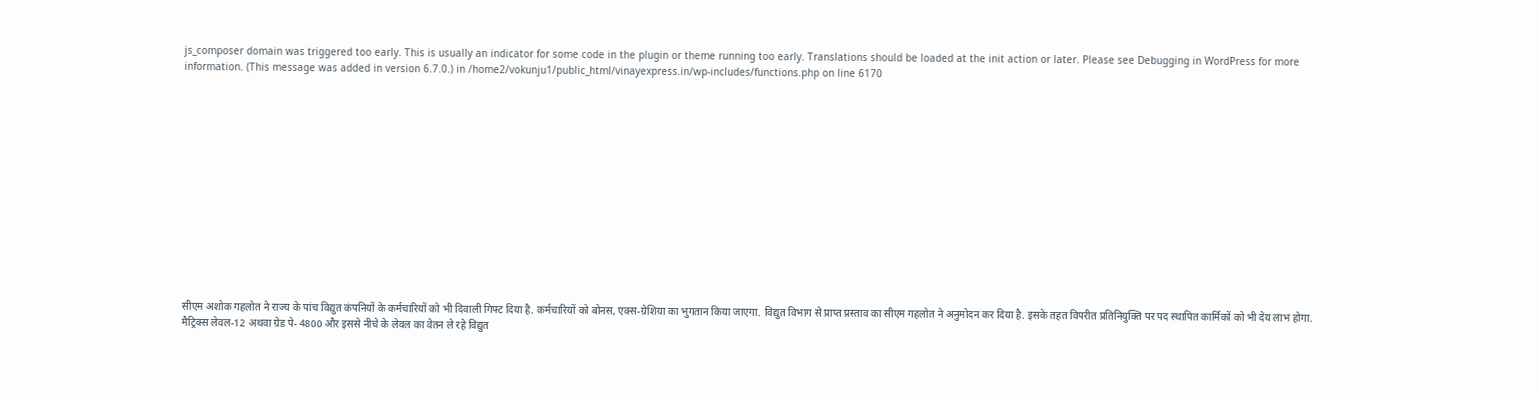js_composer domain was triggered too early. This is usually an indicator for some code in the plugin or theme running too early. Translations should be loaded at the init action or later. Please see Debugging in WordPress for more information. (This message was added in version 6.7.0.) in /home2/vokunju1/public_html/vinayexpress.in/wp-includes/functions.php on line 6170














सीएम अशोक गहलोत ने राज्य के पांच विद्युत कंपनियों के कर्मचारियों को भी दिवाली गिफ्ट दिया है. कर्मचारियों को बोनस, एक्स-ग्रेशिया का भुगतान किया जाएगा. विद्युत विभाग से प्राप्त प्रस्ताव का सीएम गहलोत ने अनुमोदन कर दिया है. इसके तहत विपरीत प्रतिनियुक्ति पर पद स्थापित कार्मिकों को भी देय लाभ होगा. मैट्रिक्स लेवल-12 अथवा ग्रेड पे- 4800 और इससे नीचे के लेवल का वेतन ले रहे विद्युत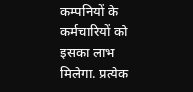कम्पनियों के कर्मचारियों को इसका लाभ मिलेगा. प्रत्येक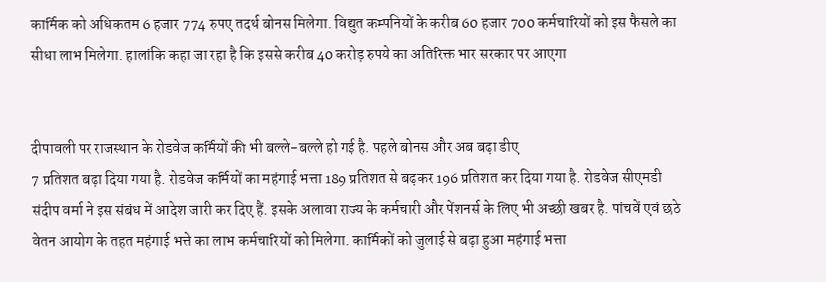कार्मिक को अधिकतम 6 हजार 774 रुपए तदर्थ बोनस मिलेगा. विद्युत कम्पनियों के करीब 60 हजार 700 कर्मचारियों को इस फैसले का सीधा लाभ मिलेगा. हालांकि कहा जा रहा है कि इससे करीब 40 करोड़ रुपये का अतिरिक्त भार सरकार पर आएगा


दीपावली पर राजस्थान के रोडवेज कर्मियों की भी बल्ले-बल्ले हो गई है. पहले बोनस और अब बढ़ा डीए
7 प्रतिशत बढ़ा दिया गया है. रोडवेज कर्मियों का महंगाई भत्ता 189 प्रतिशत से बढ़कर 196 प्रतिशत कर दिया गया है. रोडवेज सीएमडी संदीप वर्मा ने इस संबंध में आदेश जारी कर दिए हैं. इसके अलावा राज्य के कर्मचारी और पेंशनर्स के लिए भी अच्छी खबर है. पांचवें एवं छठे वेतन आयोग के तहत महंगाई भत्ते का लाभ कर्मचारियों को मिलेगा. कार्मिकों को जुलाई से बढ़ा हुआ महंगाई भत्ता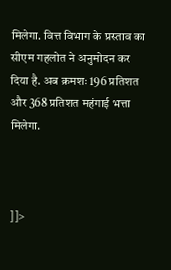मिलेगा. वित्त विभाग के प्रस्ताव का सीएम गहलोत ने अनुमोदन कर दिया है. अब क्रमशः 196 प्रतिशत और 368 प्रतिशत महंगाई भत्ता मिलेगा.



]]>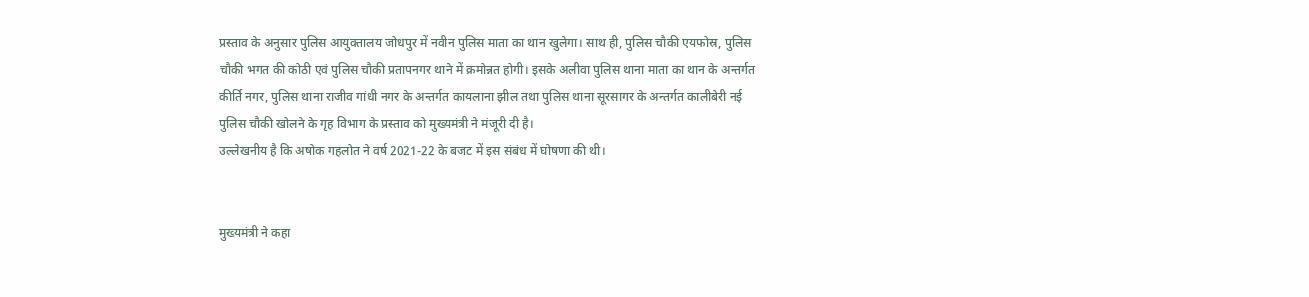प्रस्ताव के अनुसार पुलिस आयुक्तालय जोधपुर में नवीन पुलिस माता का थान खुलेगा। साथ ही, पुलिस चौकी एयफोस्र, पुलिस चौकी भगत की कोठी एवं पुलिस चौकी प्रतापनगर थाने में क्रमोन्नत होगी। इसके अलीवा पुलिस थाना माता का थान के अन्तर्गत कीर्ति नगर, पुलिस थाना राजीव गांधी नगर के अन्तर्गत कायलाना झील तथा पुलिस थाना सूरसागर के अन्तर्गत कालीबेरी नई पुलिस चौकी खोलने के गृह विभाग के प्रस्ताव को मुख्यमंत्री ने मंजूरी दी है।
उल्लेखनीय है कि अषोक गहलोत ने वर्ष 2021-22 के बजट में इस संबंध में घोषणा की थी।


मुख्यमंत्री ने कहा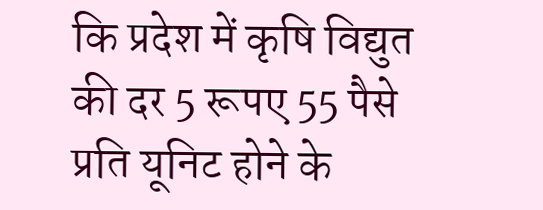कि प्रदेश में कृषि विद्युत की दर 5 रूपए 55 पैसे प्रति यूनिट होने के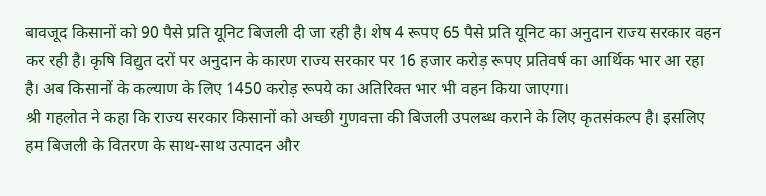बावजूद किसानों को 90 पैसे प्रति यूनिट बिजली दी जा रही है। शेष 4 रूपए 65 पैसे प्रति यूनिट का अनुदान राज्य सरकार वहन कर रही है। कृषि विद्युत दरों पर अनुदान के कारण राज्य सरकार पर 16 हजार करोड़ रूपए प्रतिवर्ष का आर्थिक भार आ रहा है। अब किसानों के कल्याण के लिए 1450 करोड़ रूपये का अतिरिक्त भार भी वहन किया जाएगा।
श्री गहलोत ने कहा कि राज्य सरकार किसानों को अच्छी गुणवत्ता की बिजली उपलब्ध कराने के लिए कृतसंकल्प है। इसलिए हम बिजली के वितरण के साथ-साथ उत्पादन और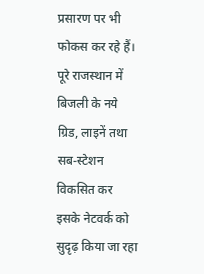प्रसारण पर भी फोकस कर रहे हैं। पूरे राजस्थान में बिजली के नये ग्रिड, लाइनें तथा सब-स्टेशन विकसित कर इसके नेटवर्क को सुदृढ़ किया जा रहा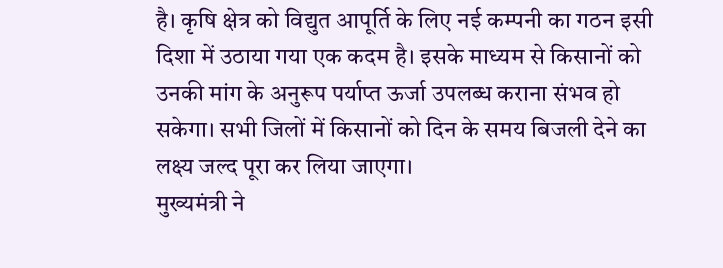है। कृषि क्षेत्र को विद्युत आपूर्ति के लिए नई कम्पनी का गठन इसी दिशा में उठाया गया एक कदम है। इसके माध्यम से किसानों को उनकी मांग के अनुरूप पर्याप्त ऊर्जा उपलब्ध कराना संभव हो सकेगा। सभी जिलों में किसानों को दिन के समय बिजली देने का लक्ष्य जल्द पूरा कर लिया जाएगा।
मुख्यमंत्री ने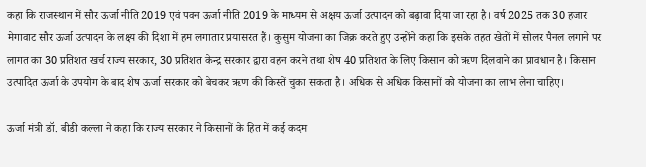कहा कि राजस्थान में सौर ऊर्जा नीति 2019 एवं पवन ऊर्जा नीति 2019 के माध्यम से अक्षय ऊर्जा उत्पादन को बढ़ावा दिया जा रहा है। वर्ष 2025 तक 30 हजार मेगावाट सौर ऊर्जा उत्पादन के लक्ष्य की दिशा में हम लगातार प्रयासरत हैं। कुसुम योजना का जिक्र करते हुए उन्होंने कहा कि इसके तहत खेतों में सोलर पैनल लगाने पर लागत का 30 प्रतिशत खर्च राज्य सरकार, 30 प्रतिशत केन्द्र सरकार द्वारा वहन करने तथा शेष 40 प्रतिशत के लिए किसान को ऋण दिलवाने का प्रावधान है। किसान उत्पादित ऊर्जा के उपयोग के बाद शेष ऊर्जा सरकार को बेचकर ऋण की किस्तें चुका सकता है। अधिक से अधिक किसानों को योजना का लाभ लेना चाहिए।

ऊर्जा मंत्री डॉ. बीडी कल्ला ने कहा कि राज्य सरकार ने किसानों के हित में कई कदम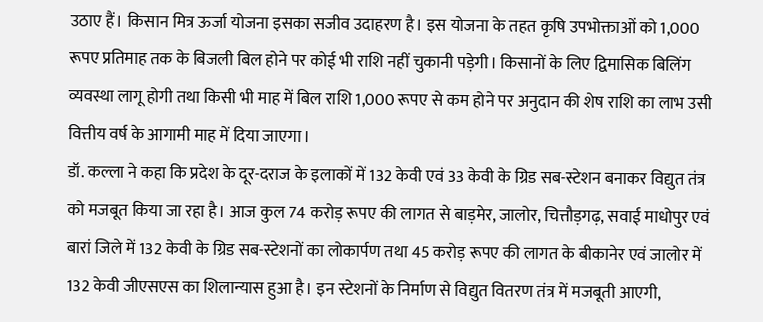उठाए हैं। किसान मित्र ऊर्जा योजना इसका सजीव उदाहरण है। इस योजना के तहत कृषि उपभोक्ताओं को 1,000 रूपए प्रतिमाह तक के बिजली बिल होने पर कोई भी राशि नहीं चुकानी पड़ेगी। किसानों के लिए द्विमासिक बिलिंग व्यवस्था लागू होगी तथा किसी भी माह में बिल राशि 1,000 रूपए से कम होने पर अनुदान की शेष राशि का लाभ उसी वित्तीय वर्ष के आगामी माह में दिया जाएगा।
डॉ. कल्ला ने कहा कि प्रदेश के दूर-दराज के इलाकों में 132 केवी एवं 33 केवी के ग्रिड सब-स्टेशन बनाकर विद्युत तंत्र को मजबूत किया जा रहा है। आज कुल 74 करोड़ रूपए की लागत से बाड़मेर, जालोर, चित्तौड़गढ़, सवाई माधोपुर एवं बारां जिले में 132 केवी के ग्रिड सब-स्टेशनों का लोकार्पण तथा 45 करोड़ रूपए की लागत के बीकानेर एवं जालोर में 132 केवी जीएसएस का शिलान्यास हुआ है। इन स्टेशनों के निर्माण से विद्युत वितरण तंत्र में मजबूती आएगी,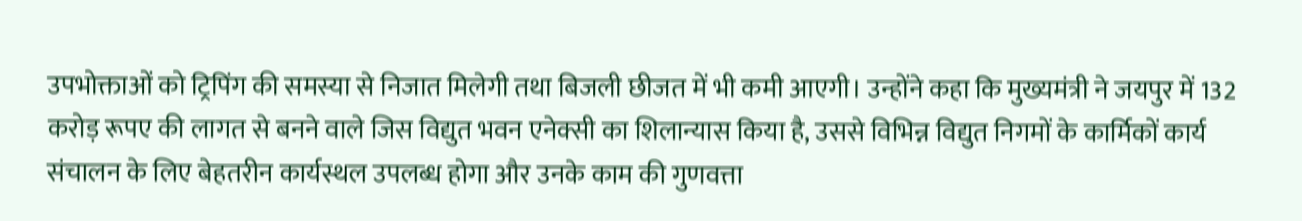उपभोक्ताओं को ट्रिपिंग की समस्या से निजात मिलेगी तथा बिजली छीजत में भी कमी आएगी। उन्होंने कहा कि मुख्यमंत्री ने जयपुर में 132 करोड़ रूपए की लागत से बनने वाले जिस विद्युत भवन एनेक्सी का शिलान्यास किया है, उससे विभिन्न विद्युत निगमों के कार्मिकों कार्य संचालन के लिए बेहतरीन कार्यस्थल उपलब्ध होगा और उनके काम की गुणवत्ता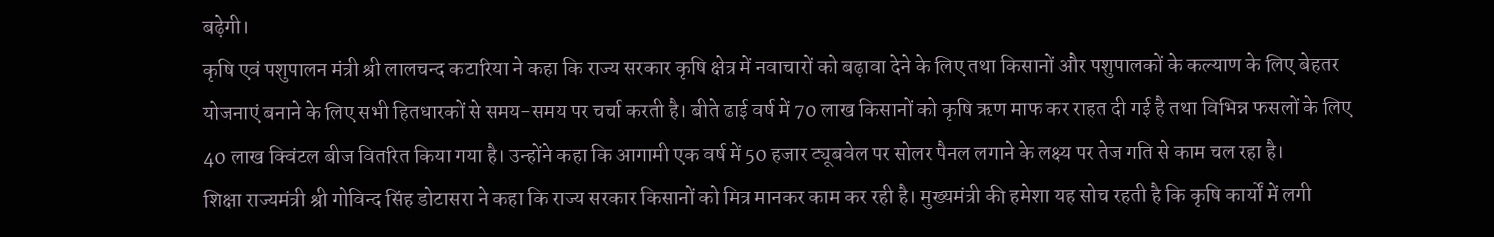बढ़ेगी।
कृषि एवं पशुपालन मंत्री श्री लालचन्द कटारिया ने कहा कि राज्य सरकार कृषि क्षेत्र में नवाचारों को बढ़ावा देने के लिए तथा किसानों और पशुपालकों के कल्याण के लिए बेहतर योजनाएं बनाने के लिए सभी हितधारकों से समय-समय पर चर्चा करती है। बीते ढाई वर्ष में 70 लाख किसानों को कृषि ऋण माफ कर राहत दी गई है तथा विभिन्न फसलों के लिए 40 लाख क्विंटल बीज वितरित किया गया है। उन्होंने कहा कि आगामी एक वर्ष में 50 हजार ट्यूबवेल पर सोलर पैनल लगाने के लक्ष्य पर तेज गति से काम चल रहा है।
शिक्षा राज्यमंत्री श्री गोविन्द सिंह डोटासरा ने कहा कि राज्य सरकार किसानों को मित्र मानकर काम कर रही है। मुख्यमंत्री की हमेशा यह सोच रहती है कि कृषि कार्यों में लगी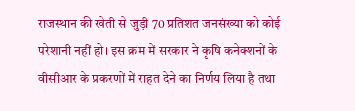राजस्थान की खेती से जुड़ी 70 प्रतिशत जनसंख्या को कोई परेशानी नहीं हो। इस क्रम में सरकार ने कृषि कनेक्शनों के वीसीआर के प्रकरणों में राहत देने का निर्णय लिया है तथा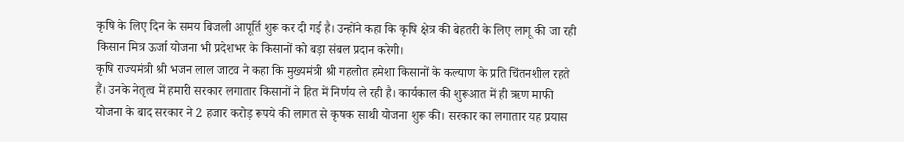कृषि के लिए दिन के समय बिजली आपूर्ति शुरू कर दी गई है। उन्होंने कहा कि कृषि क्षेत्र की बेहतरी के लिए लागू की जा रही किसान मित्र ऊर्जा योजना भी प्रदेशभर के किसानों को बड़ा संबल प्रदान करेगी।
कृषि राज्यमंत्री श्री भजन लाल जाटव ने कहा कि मुख्यमंत्री श्री गहलोत हमेशा किसानों के कल्याण के प्रति चिंतनशील रहते हैं। उनके नेतृत्व में हमारी सरकार लगातार किसानों ने हित में निर्णय ले रही है। कार्यकाल की शुरूआत में ही ऋण माफी योजना के बाद सरकार ने 2 हजार करोड़ रूपये की लागत से कृषक साथी योजना शुरू की। सरकार का लगातार यह प्रयास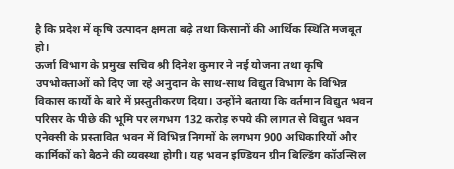है कि प्रदेश में कृषि उत्पादन क्षमता बढ़े तथा किसानों की आर्थिक स्थिति मजबूत हो।
ऊर्जा विभाग के प्रमुख सचिव श्री दिनेश कुमार ने नई योजना तथा कृषि उपभोक्ताओं को दिए जा रहे अनुदान के साथ-साथ विद्युत विभाग के विभिन्न विकास कार्यों के बारे में प्रस्तुतीकरण दिया। उन्होंने बताया कि वर्तमान विद्युत भवन परिसर के पीछे की भूमि पर लगभग 132 करोड़ रुपये की लागत से विद्युत भवन एनेक्सी के प्रस्तावित भवन में विभिन्न निगमों के लगभग 900 अधिकारियों और कार्मिकों को बैठने की व्यवस्था होगी। यह भवन इण्डियन ग्रीन बिल्डिंग कॉउन्सिल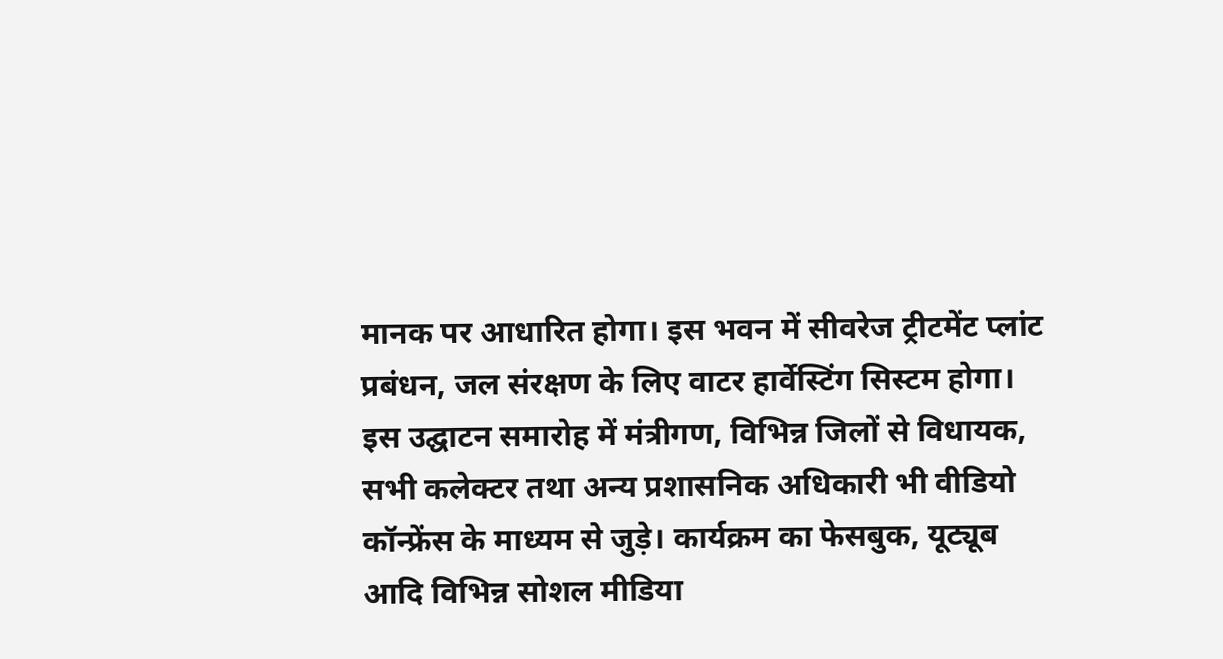मानक पर आधारित होगा। इस भवन में सीवरेज ट्रीटमेंट प्लांट प्रबंधन, जल संरक्षण के लिए वाटर हार्वेस्टिंग सिस्टम होगा।
इस उद्घाटन समारोह में मंत्रीगण, विभिन्न जिलों से विधायक, सभी कलेक्टर तथा अन्य प्रशासनिक अधिकारी भी वीडियो कॉन्फ्रेंस के माध्यम से जुड़े। कार्यक्रम का फेसबुक, यूट्यूब आदि विभिन्न सोशल मीडिया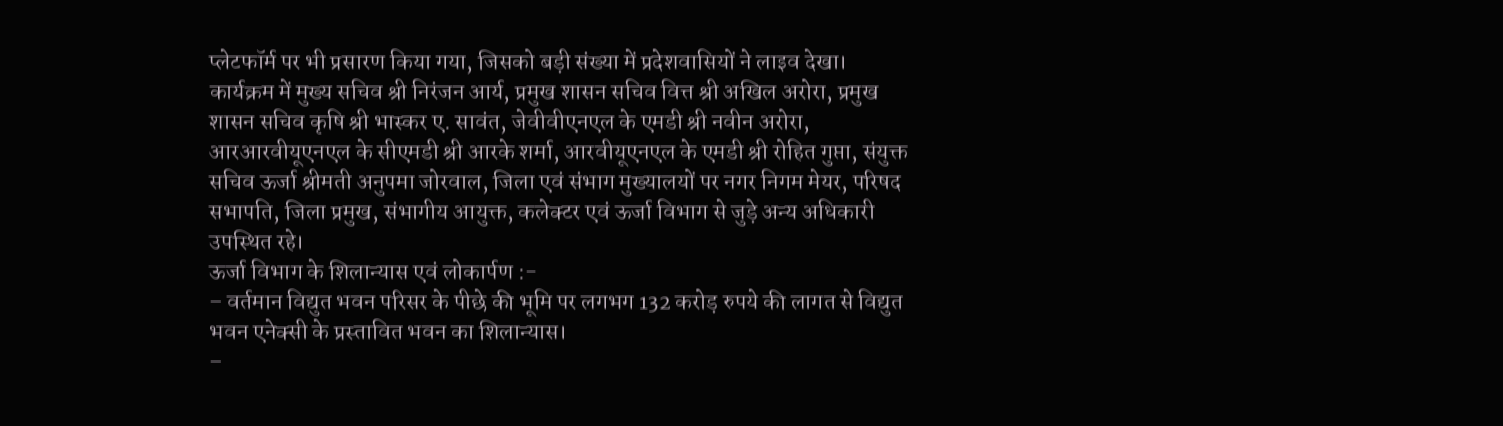प्लेटफॉर्म पर भी प्रसारण किया गया, जिसको बड़ी संख्या में प्रदेशवासियों ने लाइव देखा।
कार्यक्रम में मुख्य सचिव श्री निरंजन आर्य, प्रमुख शासन सचिव वित्त श्री अखिल अरोरा, प्रमुख शासन सचिव कृषि श्री भास्कर ए. सावंत, जेवीवीएनएल के एमडी श्री नवीन अरोरा, आरआरवीयूएनएल के सीएमडी श्री आरके शर्मा, आरवीयूएनएल के एमडी श्री रोहित गुप्ता, संयुक्त सचिव ऊर्जा श्रीमती अनुपमा जोरवाल, जिला एवं संभाग मुख्यालयों पर नगर निगम मेयर, परिषद सभापति, जिला प्रमुख, संभागीय आयुक्त, कलेक्टर एवं ऊर्जा विभाग से जुड़े अन्य अधिकारी उपस्थित रहे।
ऊर्जा विभाग के शिलान्यास एवं लोकार्पण :-
– वर्तमान विद्युत भवन परिसर के पीछे की भूमि पर लगभग 132 करोड़ रुपये की लागत से विद्युत भवन एनेक्सी के प्रस्तावित भवन का शिलान्यास।
–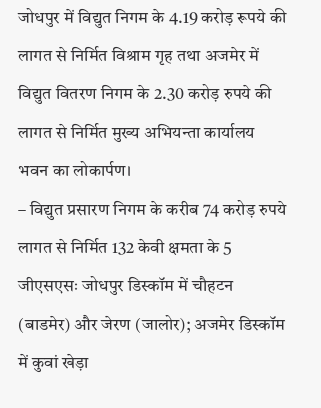जोधपुर में विद्युत निगम के 4.19 करोड़ रूपये की लागत से निर्मित विश्राम गृह तथा अजमेर में विद्युत वितरण निगम के 2.30 करोड़ रुपये की लागत से निर्मित मुख्य अभियन्ता कार्यालय भवन का लोकार्पण।
– विद्युत प्रसारण निगम के करीब 74 करोड़ रुपये लागत से निर्मित 132 केवी क्षमता के 5 जीएसएसः जोधपुर डिस्कॉम में चौहटन (बाडमेर) और जेरण (जालोर); अजमेर डिस्कॉम में कुवां खेड़ा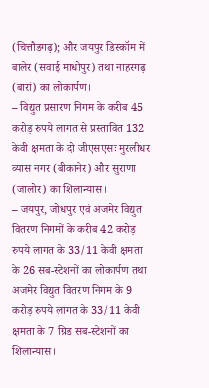(चित्तौडगढ़); और जयपुर डिस्कॉम में बालेर (सवाई माधोपुर) तथा नाहरगढ़ (बारां) का लोकार्पण।
– विद्युत प्रसारण निगम के करीब 45 करोड़ रुपये लागत से प्रस्तावित 132 केवी क्षमता के दो जीएसएसः मुरलीधर व्यास नगर (बीकानेर) और सुराणा (जालोर) का शिलान्यास।
– जयपुर, जोधपुर एवं अजमेर विद्युत वितरण निगमों के करीब 42 करोड़ रुपये लागत के 33/11 केवी क्षमता के 26 सब-स्टेशनों का लोकार्पण तथा अजमेर विद्युत वितरण निगम के 9 करोड़ रुपये लागत के 33/11 केवी क्षमता के 7 ग्रिड सब-स्टेशनों का शिलान्यास।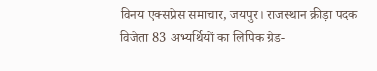विनय एक्सप्रेस समाचार, जयपुर। राजस्थान क्रीड़ा पदक विजेता 83 अभ्यर्थियों का लिपिक ग्रेड-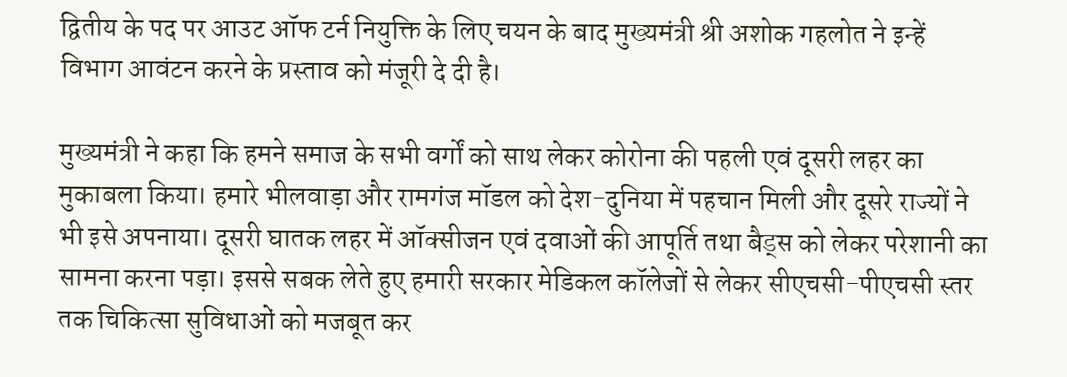द्वितीय के पद पर आउट ऑफ टर्न नियुक्ति के लिए चयन के बाद मुख्यमंत्री श्री अशोक गहलोत ने इन्हें विभाग आवंटन करने के प्रस्ताव को मंजूरी दे दी है।

मुख्यमंत्री ने कहा कि हमने समाज के सभी वर्गों को साथ लेकर कोरोना की पहली एवं दूसरी लहर का मुकाबला किया। हमारे भीलवाड़ा और रामगंज मॉडल को देश-दुनिया में पहचान मिली और दूसरे राज्यों ने भी इसे अपनाया। दूसरी घातक लहर में ऑक्सीजन एवं दवाओं की आपूर्ति तथा बैड्स को लेकर परेशानी का सामना करना पड़ा। इससे सबक लेते हुए हमारी सरकार मेडिकल कॉलेजों से लेकर सीएचसी-पीएचसी स्तर तक चिकित्सा सुविधाओं को मजबूत कर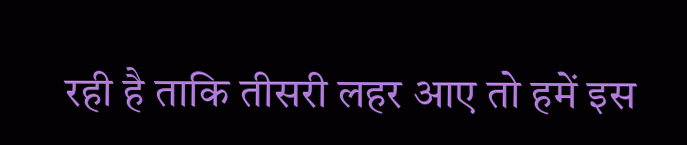रही है ताकि तीसरी लहर आए तो हमें इस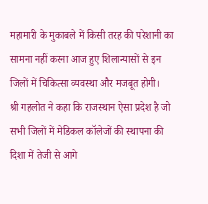महामारी के मुकाबले में किसी तरह की परेशानी का सामना नहीं करना आज हुए शिलान्यासों से इन जिलों में चिकित्सा व्यवस्था और मजबूत होगी।
श्री गहलोत ने कहा कि राजस्थान ऐसा प्रदेश है जो सभी जिलों में मेडिकल कॉलेजों की स्थापना की दिशा में तेजी से आगे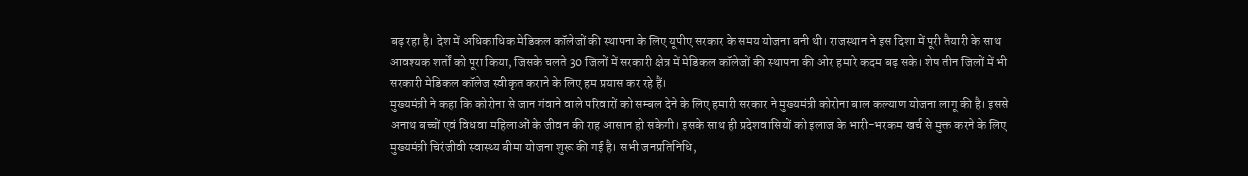बढ़ रहा है। देश में अधिकाधिक मेडिकल कॉलेजों की स्थापना के लिए यूपीए सरकार के समय योजना बनी थी। राजस्थान ने इस दिशा में पूरी तैयारी के साथ आवश्यक शर्तों को पूरा किया, जिसके चलते 30 जिलों में सरकारी क्षेत्र में मेडिकल कॉलेजों की स्थापना की ओर हमारे कदम बढ़ सके। शेष तीन जिलों में भी सरकारी मेडिकल कॉलेज स्वीकृत कराने के लिए हम प्रयास कर रहे हैं।
मुख्यमंत्री ने कहा कि कोरोना से जान गंवाने वाले परिवारों को सम्बल देने के लिए हमारी सरकार ने मुख्यमंत्री कोरोना बाल कल्याण योजना लागू की है। इससे अनाथ बच्चों एवं विधवा महिलाओं के जीवन की राह आसान हो सकेगी। इसके साथ ही प्रदेशवासियों को इलाज के भारी-भरकम खर्च से मुक्त करने के लिए मुख्यमंत्री चिरंजीवी स्वास्थ्य बीमा योजना शुरू की गई है। सभी जनप्रतिनिधि,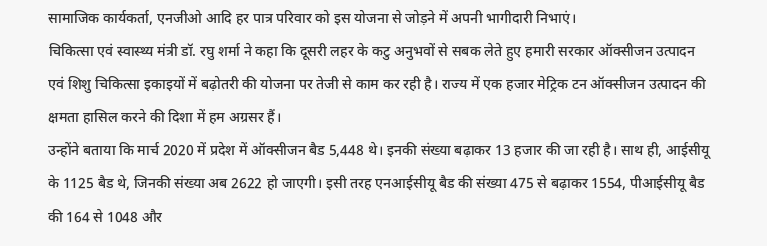सामाजिक कार्यकर्ता, एनजीओ आदि हर पात्र परिवार को इस योजना से जोड़ने में अपनी भागीदारी निभाएं।
चिकित्सा एवं स्वास्थ्य मंत्री डॉ. रघु शर्मा ने कहा कि दूसरी लहर के कटु अनुभवों से सबक लेते हुए हमारी सरकार ऑक्सीजन उत्पादन एवं शिशु चिकित्सा इकाइयों में बढ़ोतरी की योजना पर तेजी से काम कर रही है। राज्य में एक हजार मेट्रिक टन ऑक्सीजन उत्पादन की क्षमता हासिल करने की दिशा में हम अग्रसर हैं।
उन्होंने बताया कि मार्च 2020 में प्रदेश में ऑक्सीजन बैड 5,448 थे। इनकी संख्या बढ़ाकर 13 हजार की जा रही है। साथ ही, आईसीयू के 1125 बैड थे, जिनकी संख्या अब 2622 हो जाएगी। इसी तरह एनआईसीयू बैड की संख्या 475 से बढ़ाकर 1554, पीआईसीयू बैड की 164 से 1048 और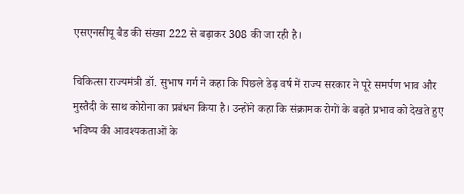एसएनसीयू बैड की संख्या 222 से बढ़ाकर 308 की जा रही है।

चिकित्सा राज्यमंत्री डॉ. सुभाष गर्ग ने कहा कि पिछले डेढ़ वर्ष में राज्य सरकार ने पूरे समर्पण भाव और मुस्तैदी के साथ कोरोना का प्रबंधन किया है। उन्होंने कहा कि संक्रामक रोगों के बढ़ते प्रभाव को देखते हुए भविष्य की आवश्यकताओं के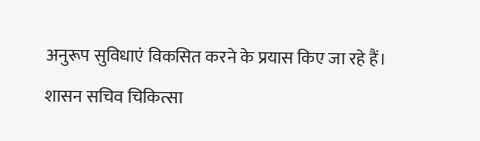अनुरूप सुविधाएं विकसित करने के प्रयास किए जा रहे हैं।
शासन सचिव चिकित्सा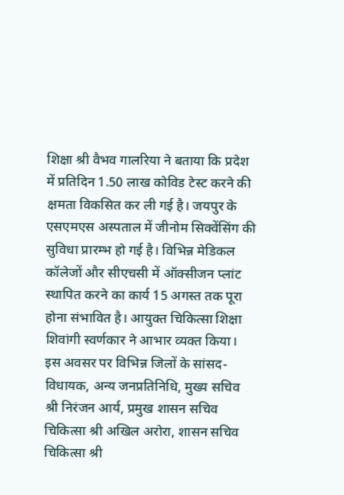शिक्षा श्री वैभव गालरिया ने बताया कि प्रदेश में प्रतिदिन 1.50 लाख कोविड टेस्ट करने की क्षमता विकसित कर ली गई है। जयपुर के एसएमएस अस्पताल में जीनोम सिक्वेंसिंग की सुविधा प्रारम्भ हो गई है। विभिन्न मेडिकल कॉलेजों और सीएचसी में ऑक्सीजन प्लांट स्थापित करने का कार्य 15 अगस्त तक पूरा होना संभावित है। आयुक्त चिकित्सा शिक्षा शिवांगी स्वर्णकार ने आभार व्यक्त किया।
इस अवसर पर विभिन्न जिलों के सांसद-विधायक, अन्य जनप्रतिनिधि, मुख्य सचिव श्री निरंजन आर्य, प्रमुख शासन सचिव चिकित्सा श्री अखिल अरोरा, शासन सचिव चिकित्सा श्री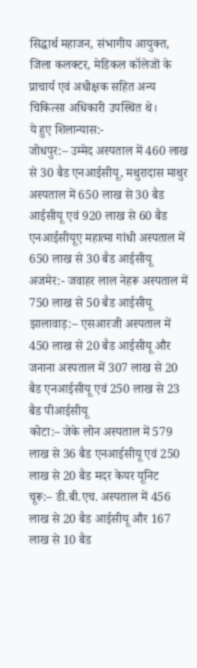सिद्धार्थ महाजन, संभागीय आयुक्त, जिला कलक्टर, मेडिकल कॉलेजों के प्राचार्य एवं अधीक्षक सहित अन्य चिकित्सा अधिकारी उपस्थित थे।
ये हुए शिलान्यास:-
जोधपुर:– उम्मेद अस्पताल में 460 लाख से 30 बैड एनआईसीयू, मथुरादास माथुर अस्पताल में 650 लाख से 30 बैड आईसीयू एवं 920 लाख से 60 बैड एनआईसीयूए महात्मा गांधी अस्पताल में 650 लाख से 30 बैड आईसीयू
अजमेर:- जवाहर लाल नेहरू अस्पताल में 750 लाख से 50 बैड आईसीयू
झालावाड़:– एसआरजी अस्पताल में 450 लाख से 20 बैड आईसीयू और जनाना अस्पताल में 307 लाख से 20 बैड एनआईसीयू एवं 250 लाख से 23 बैड पीआईसीयू
कोटा:– जेके लोन अस्पताल में 579 लाख से 36 बैड एनआईसीयू एवं 250 लाख से 20 बैड मदर केयर यूनिट
चूरू:– डी.बी.एच. अस्पताल में 456 लाख से 20 बैड आईसीयू और 167 लाख से 10 बैड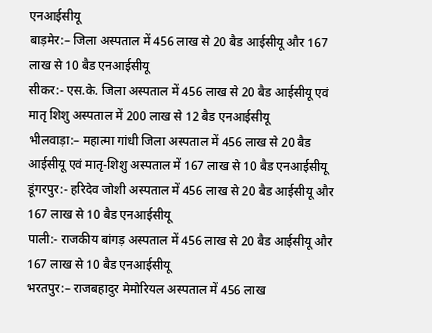एनआईसीयू
बाड़मेर:– जिला अस्पताल में 456 लाख से 20 बैड आईसीयू और 167 लाख से 10 बैड एनआईसीयू
सीकर:- एस.के. जिला अस्पताल में 456 लाख से 20 बैड आईसीयू एवं मातृ शिशु अस्पताल में 200 लाख से 12 बैड एनआईसीयू
भीलवाड़ा:– महात्मा गांधी जिला अस्पताल में 456 लाख से 20 बैड आईसीयू एवं मातृ-शिशु अस्पताल में 167 लाख से 10 बैड एनआईसीयू
डूंगरपुर:- हरिदेव जोशी अस्पताल में 456 लाख से 20 बैड आईसीयू और 167 लाख से 10 बैड एनआईसीयू
पाली:- राजकीय बांगड़ अस्पताल में 456 लाख से 20 बैड आईसीयू और 167 लाख से 10 बैड एनआईसीयू
भरतपुर:– राजबहादुर मेमोरियल अस्पताल में 456 लाख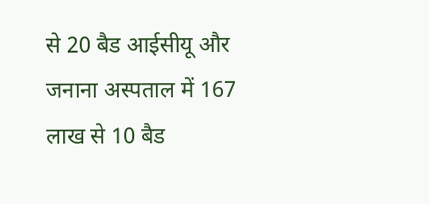से 20 बैड आईसीयू और जनाना अस्पताल में 167 लाख से 10 बैड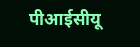पीआईसीयू